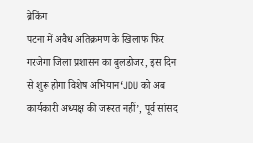ब्रेकिंग
पटना में अवैध अतिक्रमण के खिलाफ फिर गरजेगा जिला प्रशासन का बुलडोजर, इस दिन से शुरू होगा विशेष अभियान‘JDU को अब कार्यकारी अध्यक्ष की जरूरत नहीं’, पूर्व सांसद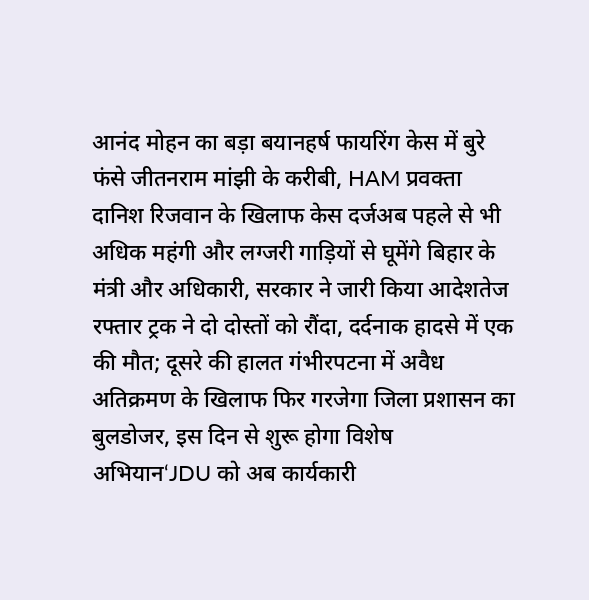आनंद मोहन का बड़ा बयानहर्ष फायरिंग केस में बुरे फंसे जीतनराम मांझी के करीबी, HAM प्रवक्ता दानिश रिजवान के खिलाफ केस दर्जअब पहले से भी अधिक महंगी और लग्जरी गाड़ियों से घूमेंगे बिहार के मंत्री और अधिकारी, सरकार ने जारी किया आदेशतेज रफ्तार ट्रक ने दो दोस्तों को रौंदा, दर्दनाक हादसे में एक की मौत; दूसरे की हालत गंभीरपटना में अवैध अतिक्रमण के खिलाफ फिर गरजेगा जिला प्रशासन का बुलडोजर, इस दिन से शुरू होगा विशेष अभियान‘JDU को अब कार्यकारी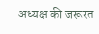अध्यक्ष की जरूरत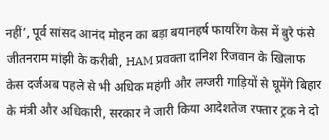नहीं’, पूर्व सांसद आनंद मोहन का बड़ा बयानहर्ष फायरिंग केस में बुरे फंसे जीतनराम मांझी के करीबी, HAM प्रवक्ता दानिश रिजवान के खिलाफ केस दर्जअब पहले से भी अधिक महंगी और लग्जरी गाड़ियों से घूमेंगे बिहार के मंत्री और अधिकारी, सरकार ने जारी किया आदेशतेज रफ्तार ट्रक ने दो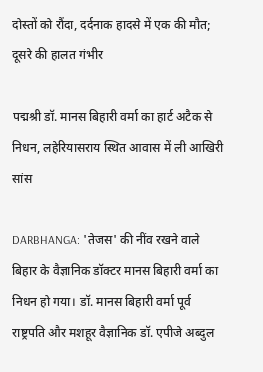दोस्तों को रौंदा, दर्दनाक हादसे में एक की मौत; दूसरे की हालत गंभीर

पद्मश्री डॉ. मानस बिहारी वर्मा का हार्ट अटैक से निधन, लहेरियासराय स्थित आवास में ली आखिरी सांस

DARBHANGA: 'तेजस' की नींव रखने वाले बिहार के वैज्ञानिक डॉक्टर मानस बिहारी वर्मा का निधन हो गया। डॉ. मानस बिहारी वर्मा पूर्व राष्ट्रपति और मशहूर वैज्ञानिक डॉ. एपीजे अब्दुल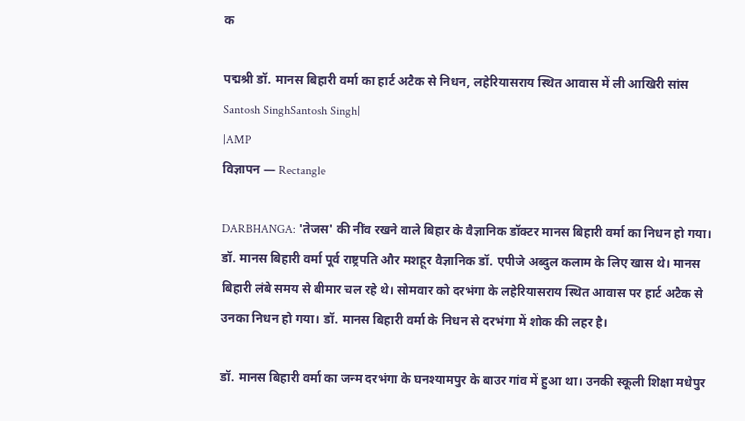क

पद्मश्री डॉ. मानस बिहारी वर्मा का हार्ट अटैक से निधन, लहेरियासराय स्थित आवास में ली आखिरी सांस
Santosh SinghSantosh Singh|
|AMP
विज्ञापन — Rectangle

DARBHANGA: 'तेजस' की नींव रखने वाले बिहार के वैज्ञानिक डॉक्टर मानस बिहारी वर्मा का निधन हो गया। डॉ. मानस बिहारी वर्मा पूर्व राष्ट्रपति और मशहूर वैज्ञानिक डॉ. एपीजे अब्दुल कलाम के लिए खास थे। मानस बिहारी लंबे समय से बीमार चल रहे थे। सोमवार को दरभंगा के लहेरियासराय स्थित आवास पर हार्ट अटैक से उनका निधन हो गया। डॉ. मानस बिहारी वर्मा के निधन से दरभंगा में शोक की लहर है।

डॉ. मानस बिहारी वर्मा का जन्म दरभंगा के घनश्यामपुर के बाउर गांव में हुआ था। उनकी स्कूली शिक्षा मधेपुर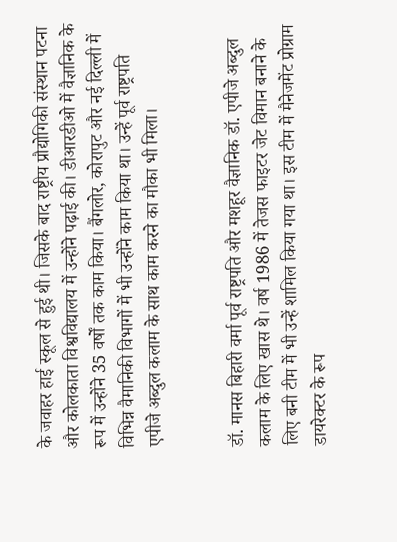के जवाहर हाई स्कूल से हुई थी। जिसके बाद राष्ट्रीय प्रौद्योगिकी संस्थान पटना और कोलकाता विश्वविद्यालय में उन्होंने पढ़ाई की। डीआरडीओ में वैज्ञानिक के रूप में उन्होंने 35 वर्षों तक काम किया। बैंगलोर, कोरापुट और नई दिल्ली में विभिन्न वैमानिकी विभागों में भी उन्होंने काम किया था। उन्हें पूर्व राष्ट्रपति एपीजे अब्दुल कलाम के साथ काम करने का मौका भी मिला।


डॉ. मानस बिहारी वर्मा पूर्व राष्ट्रपति और मशहूर वैज्ञानिक डॉ. एपीजे अब्दुल कलाम के लिए खास थे। वर्ष 1986 में तेजस फाइटर जेट विमान बनाने के लिए बनी टीम में भी उन्हें शामिल किया गया था। इस टीम में मैनेजमेंट प्रोग्राम डायरेक्टर के रूप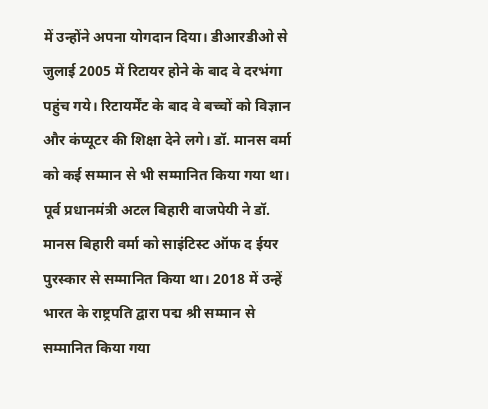में उन्होंने अपना योगदान दिया। डीआरडीओ से जुलाई 2005 में रिटायर होने के बाद वे दरभंगा पहुंच गये। रिटायर्मेंट के बाद वे बच्चों को विज्ञान और कंप्यूटर की शिक्षा देने लगे। डॉ. मानस वर्मा को कई सम्मान से भी सम्मानित किया गया था। पूर्व प्रधानमंत्री अटल बिहारी वाजपेयी ने डॉ. मानस बिहारी वर्मा को साइंटिस्ट ऑफ द ईयर पुरस्कार से सम्मानित किया था। 2018 में उन्हें भारत के राष्ट्रपति द्वारा पद्म श्री सम्मान से सम्मानित किया गया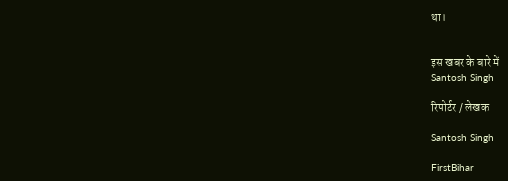था।


इस खबर के बारे में
Santosh Singh

रिपोर्टर / लेखक

Santosh Singh

FirstBihar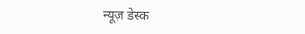न्यूज़ डेस्क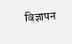विज्ञापन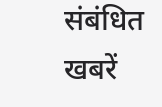संबंधित खबरें